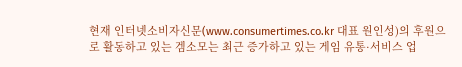현재 인터넷소비자신문(www.consumertimes.co.kr 대표 원인성)의 후원으로 활동하고 있는 겜소모는 최근 증가하고 있는 게임 유통·서비스 업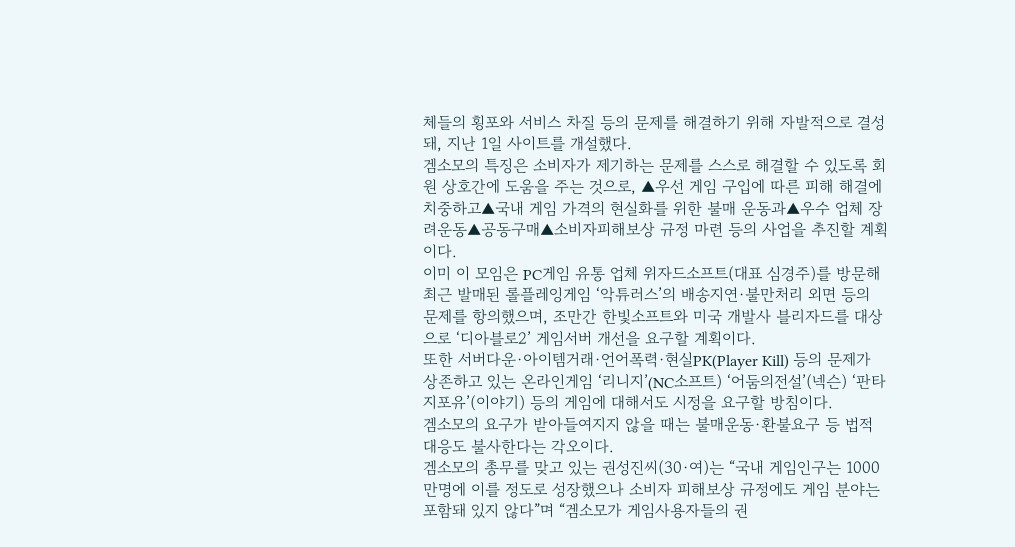체들의 횡포와 서비스 차질 등의 문제를 해결하기 위해 자발적으로 결성돼, 지난 1일 사이트를 개설했다.
겜소모의 특징은 소비자가 제기하는 문제를 스스로 해결할 수 있도록 회원 상호간에 도움을 주는 것으로, ▲우선 게임 구입에 따른 피해 해결에 치중하고▲국내 게임 가격의 현실화를 위한 불매 운동과▲우수 업체 장려운동▲공동구매▲소비자피해보상 규정 마련 등의 사업을 추진할 계획이다.
이미 이 모임은 PC게임 유통 업체 위자드소프트(대표 심경주)를 방문해 최근 발매된 롤플레잉게임 ‘악튜러스’의 배송지연·불만처리 외면 등의 문제를 항의했으며, 조만간 한빛소프트와 미국 개발사 블리자드를 대상으로 ‘디아블로2’ 게임서버 개선을 요구할 계획이다.
또한 서버다운·아이템거래·언어폭력·현실PK(Player Kill) 등의 문제가 상존하고 있는 온라인게임 ‘리니지’(NC소프트) ‘어둠의전설’(넥슨) ‘판타지포유’(이야기) 등의 게임에 대해서도 시정을 요구할 방침이다.
겜소모의 요구가 받아들여지지 않을 때는 불매운동·환불요구 등 법적 대응도 불사한다는 각오이다.
겜소모의 총무를 맞고 있는 권성진씨(30·여)는 “국내 게임인구는 1000만명에 이를 정도로 성장했으나 소비자 피해보상 규정에도 게임 분야는 포함돼 있지 않다”며 “겜소모가 게임사용자들의 권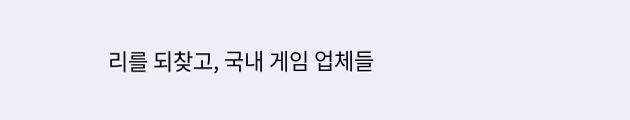리를 되찾고, 국내 게임 업체들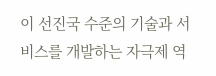이 선진국 수준의 기술과 서비스를 개발하는 자극제 역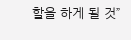할을 하게 될 것”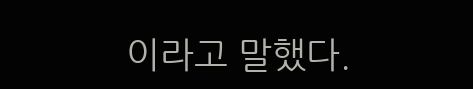이라고 말했다.